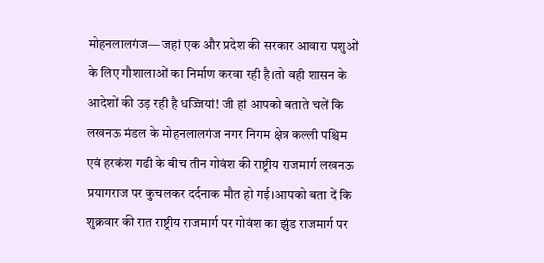मोहनलालगंज— जहां एक और प्रदेश की सरकार आवारा पशुओं के लिए गौशालाओं का निर्माण करवा रही है।तो वही शासन के आदेशों की उड़ रही है धज्जियां! जी हां आपको बताते चलें कि लखनऊ मंडल के मोहनलालगंज नगर निगम क्षेत्र कल्ली पश्चिम एवं हरकंश गढी के बीच तीन गोवंश की राष्ट्रीय राजमार्ग लखनऊ प्रयागराज पर कुचलकर दर्दनाक मौत हो गई।आपको बता दें कि शुक्रवार की रात राष्ट्रीय राजमार्ग पर गोवंश का झुंड राजमार्ग पर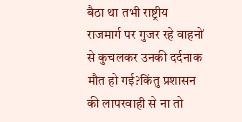बैठा था तभी राष्ट्रीय राजमार्ग पर गुजर रहे वाहनों से कुचलकर उनकी दर्दनाक मौत हो गई?किंतु प्रशासन की लापरवाही से ना तो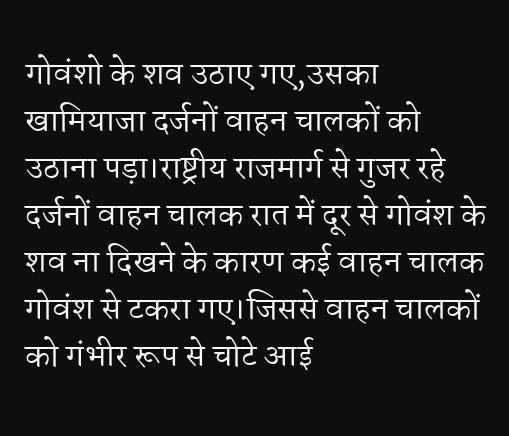गोवंशो के शव उठाए गए,उसका खामियाजा दर्जनों वाहन चालकों को उठाना पड़ा।राष्ट्रीय राजमार्ग से गुजर रहे दर्जनों वाहन चालक रात में दूर से गोवंश के शव ना दिखने के कारण कई वाहन चालक गोवंश से टकरा गए।जिससे वाहन चालकों को गंभीर रूप से चोटे आई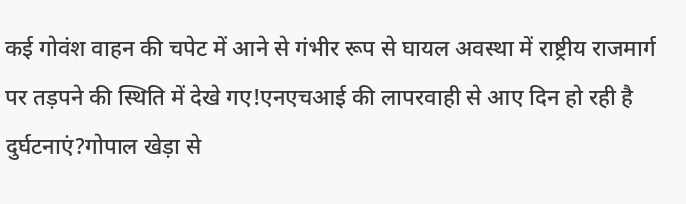कई गोवंश वाहन की चपेट में आने से गंभीर रूप से घायल अवस्था में राष्ट्रीय राजमार्ग पर तड़पने की स्थिति में देखे गए!एनएचआई की लापरवाही से आए दिन हो रही है दुर्घटनाएं?गोपाल खेड़ा से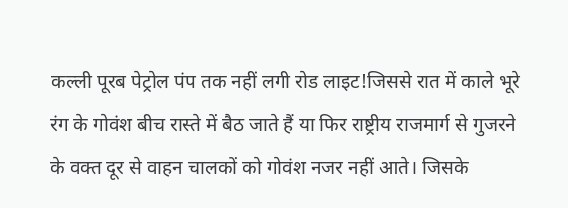कल्ली पूरब पेट्रोल पंप तक नहीं लगी रोड लाइट!जिससे रात में काले भूरे रंग के गोवंश बीच रास्ते में बैठ जाते हैं या फिर राष्ट्रीय राजमार्ग से गुजरने के वक्त दूर से वाहन चालकों को गोवंश नजर नहीं आते। जिसके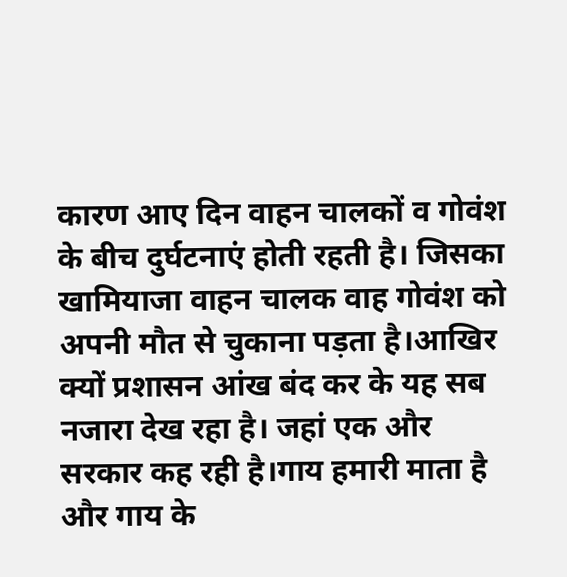कारण आए दिन वाहन चालकों व गोवंश के बीच दुर्घटनाएं होती रहती है। जिसका खामियाजा वाहन चालक वाह गोवंश को अपनी मौत से चुकाना पड़ता है।आखिर क्यों प्रशासन आंख बंद कर के यह सब नजारा देख रहा है। जहां एक और सरकार कह रही है।गाय हमारी माता है और गाय के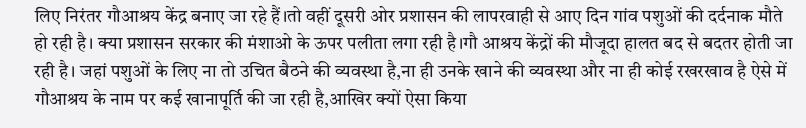लिए निरंतर गौआश्रय केंद्र बनाए जा रहे हैं।तो वहीं दूसरी ओर प्रशासन की लापरवाही से आए दिन गांव पशुओं की दर्दनाक मौते हो रही है। क्या प्रशासन सरकार की मंशाओ के ऊपर पलीता लगा रही है।गौ आश्रय केंद्रों की मौजूदा हालत बद से बदतर होती जा रही है। जहां पशुओं के लिए ना तो उचित बैठने की व्यवस्था है,ना ही उनके खाने की व्यवस्था और ना ही कोई रखरखाव है ऐसे में गौआश्रय के नाम पर कई खानापूर्ति की जा रही है,आखिर क्यों ऐसा किया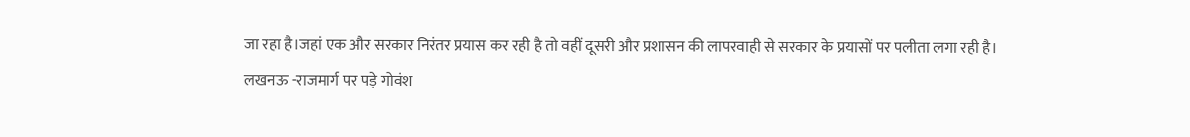जा रहा है।जहां एक और सरकार निरंतर प्रयास कर रही है तो वहीं दूसरी और प्रशासन की लापरवाही से सरकार के प्रयासों पर पलीता लगा रही है।
लखनऊ -राजमार्ग पर पड़े गोवंश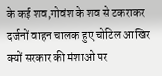के कई शव,गोवंश के शव से टकराकर दर्जनों वाहन चालक हुए चोटिल आखिर क्यों सरकार की मंशाओ पर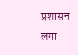प्रशासन लगा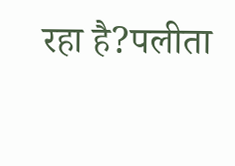रहा है?पलीता